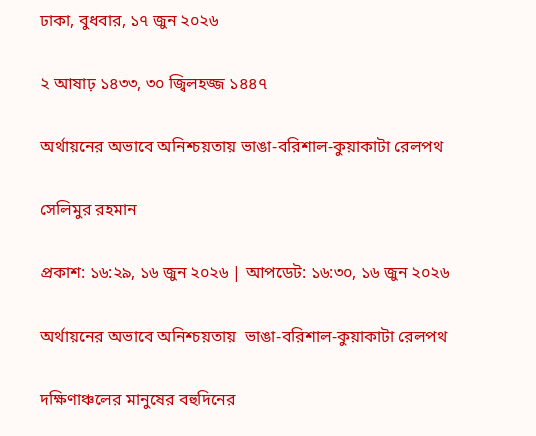ঢাকা, বুধবার, ১৭ জুন ২০২৬

২ আষাঢ় ১৪৩৩, ৩০ জ্বিলহজ্জ ১৪৪৭

অর্থায়নের অভাবে অনিশ্চয়তায় ভাঙা-বরিশাল-কুয়াকাটা রেলপথ

সেলিমুর রহমান

প্রকাশ: ১৬:২৯, ১৬ জুন ২০২৬ | আপডেট: ১৬:৩০, ১৬ জুন ২০২৬

অর্থায়নের অভাবে অনিশ্চয়তায়  ভাঙা-বরিশাল-কুয়াকাটা রেলপথ

দক্ষিণাঞ্চলের মানুষের বহুদিনের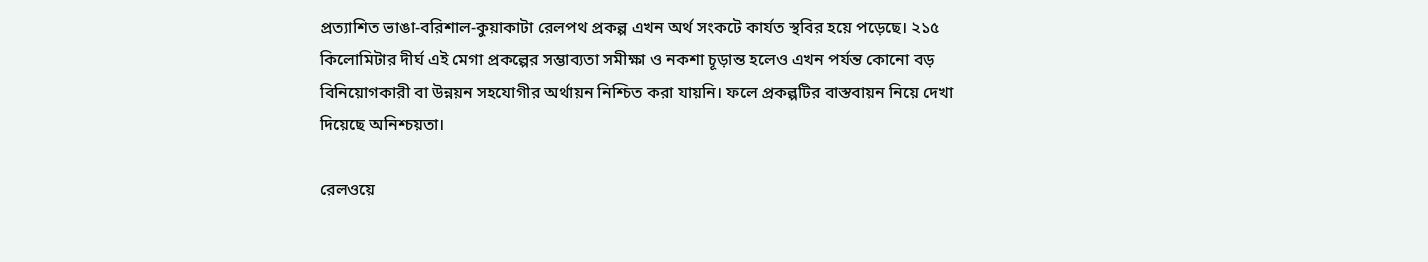প্রত্যাশিত ভাঙা-বরিশাল-কুয়াকাটা রেলপথ প্রকল্প এখন অর্থ সংকটে কার্যত স্থবির হয়ে পড়েছে। ২১৫ কিলোমিটার দীর্ঘ এই মেগা প্রকল্পের সম্ভাব্যতা সমীক্ষা ও নকশা চূড়ান্ত হলেও এখন পর্যন্ত কোনো বড় বিনিয়োগকারী বা উন্নয়ন সহযোগীর অর্থায়ন নিশ্চিত করা যায়নি। ফলে প্রকল্পটির বাস্তবায়ন নিয়ে দেখা দিয়েছে অনিশ্চয়তা।

রেলওয়ে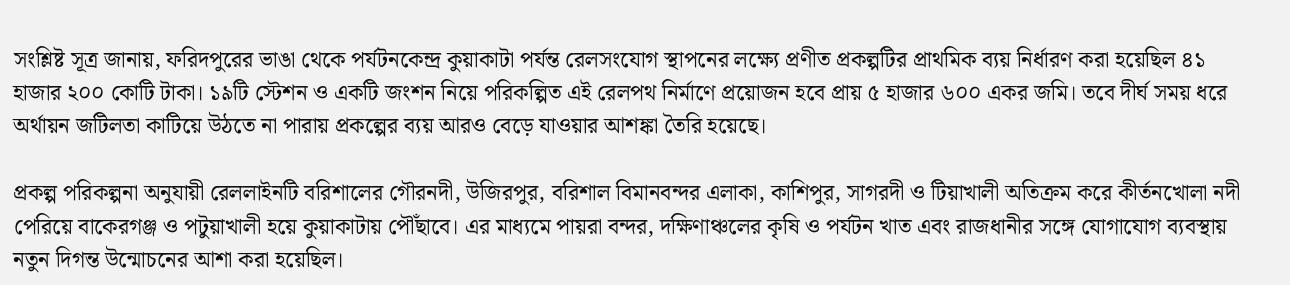সংশ্লিষ্ট সূত্র জানায়, ফরিদপুরের ভাঙা থেকে পর্যটনকেন্দ্র কুয়াকাটা পর্যন্ত রেলসংযোগ স্থাপনের লক্ষ্যে প্রণীত প্রকল্পটির প্রাথমিক ব্যয় নির্ধারণ করা হয়েছিল ৪১ হাজার ২০০ কোটি টাকা। ১৯টি স্টেশন ও একটি জংশন নিয়ে পরিকল্পিত এই রেলপথ নির্মাণে প্রয়োজন হবে প্রায় ৫ হাজার ৬০০ একর জমি। তবে দীর্ঘ সময় ধরে অর্থায়ন জটিলতা কাটিয়ে উঠতে না পারায় প্রকল্পের ব্যয় আরও বেড়ে যাওয়ার আশঙ্কা তৈরি হয়েছে।

প্রকল্প পরিকল্পনা অনুযায়ী রেললাইনটি বরিশালের গৌরনদী, উজিরপুর, বরিশাল বিমানবন্দর এলাকা, কাশিপুর, সাগরদী ও টিয়াখালী অতিক্রম করে কীর্তনখোলা নদী পেরিয়ে বাকেরগঞ্জ ও পটুয়াখালী হয়ে কুয়াকাটায় পৌঁছাবে। এর মাধ্যমে পায়রা বন্দর, দক্ষিণাঞ্চলের কৃষি ও পর্যটন খাত এবং রাজধানীর সঙ্গে যোগাযোগ ব্যবস্থায় নতুন দিগন্ত উন্মোচনের আশা করা হয়েছিল।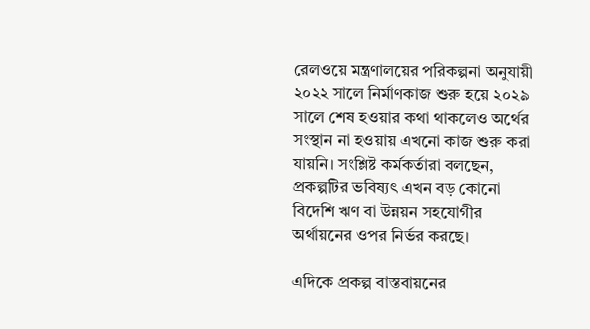রেলওয়ে মন্ত্রণালয়ের পরিকল্পনা অনুযায়ী ২০২২ সালে নির্মাণকাজ শুরু হয়ে ২০২৯ সালে শেষ হওয়ার কথা থাকলেও অর্থের সংস্থান না হওয়ায় এখনো কাজ শুরু করা যায়নি। সংশ্লিষ্ট কর্মকর্তারা বলছেন, প্রকল্পটির ভবিষ্যৎ এখন বড় কোনো বিদেশি ঋণ বা উন্নয়ন সহযোগীর অর্থায়নের ওপর নির্ভর করছে।

এদিকে প্রকল্প বাস্তবায়নের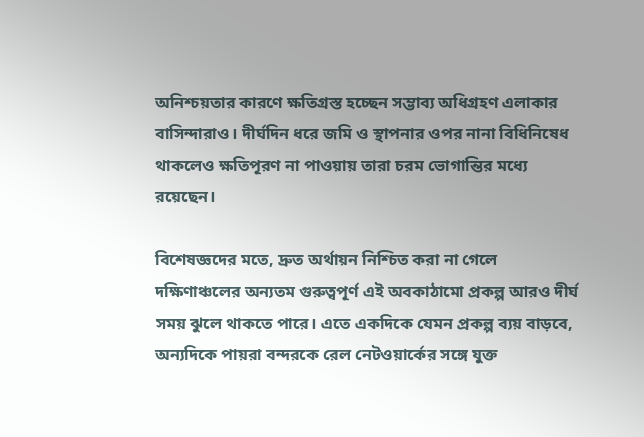অনিশ্চয়তার কারণে ক্ষতিগ্রস্ত হচ্ছেন সম্ভাব্য অধিগ্রহণ এলাকার বাসিন্দারাও। দীর্ঘদিন ধরে জমি ও স্থাপনার ওপর নানা বিধিনিষেধ থাকলেও ক্ষতিপূরণ না পাওয়ায় তারা চরম ভোগান্তির মধ্যে রয়েছেন।

বিশেষজ্ঞদের মতে, দ্রুত অর্থায়ন নিশ্চিত করা না গেলে দক্ষিণাঞ্চলের অন্যতম গুরুত্বপূর্ণ এই অবকাঠামো প্রকল্প আরও দীর্ঘ সময় ঝুলে থাকতে পারে। এতে একদিকে যেমন প্রকল্প ব্যয় বাড়বে, অন্যদিকে পায়রা বন্দরকে রেল নেটওয়ার্কের সঙ্গে যুক্ত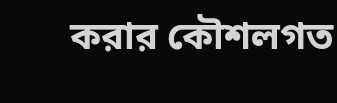করার কৌশলগত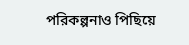পরিকল্পনাও পিছিয়ে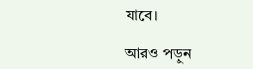যাবে।

আরও পড়ুন